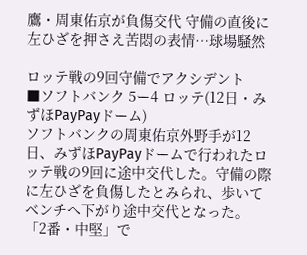鷹・周東佑京が負傷交代 守備の直後に左ひざを押さえ苦悶の表情…球場騒然

ロッテ戦の9回守備でアクシデント
■ソフトバンク 5ー4 ロッテ(12日・みずほPayPayドーム)
ソフトバンクの周東佑京外野手が12日、みずほPayPayドームで行われたロッテ戦の9回に途中交代した。守備の際に左ひざを負傷したとみられ、歩いてベンチへ下がり途中交代となった。
「2番・中堅」で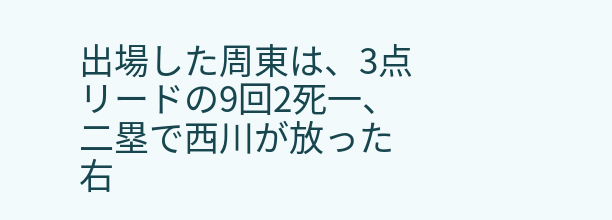出場した周東は、3点リードの9回2死一、二塁で西川が放った右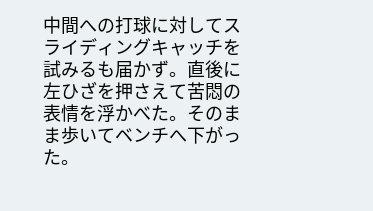中間への打球に対してスライディングキャッチを試みるも届かず。直後に左ひざを押さえて苦悶の表情を浮かべた。そのまま歩いてベンチへ下がった。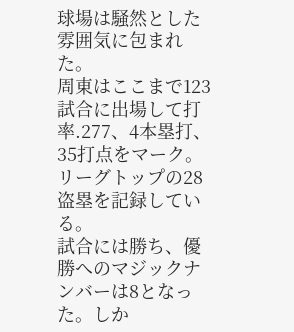球場は騒然とした雰囲気に包まれた。
周東はここまで123試合に出場して打率.277、4本塁打、35打点をマーク。リーグトップの28盗塁を記録している。
試合には勝ち、優勝へのマジックナンバーは8となった。しか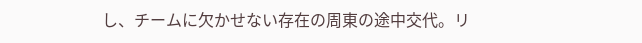し、チームに欠かせない存在の周東の途中交代。リ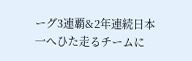ーグ3連覇&2年連続日本一へひた走るチームに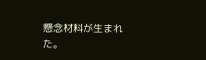懸念材料が生まれた。